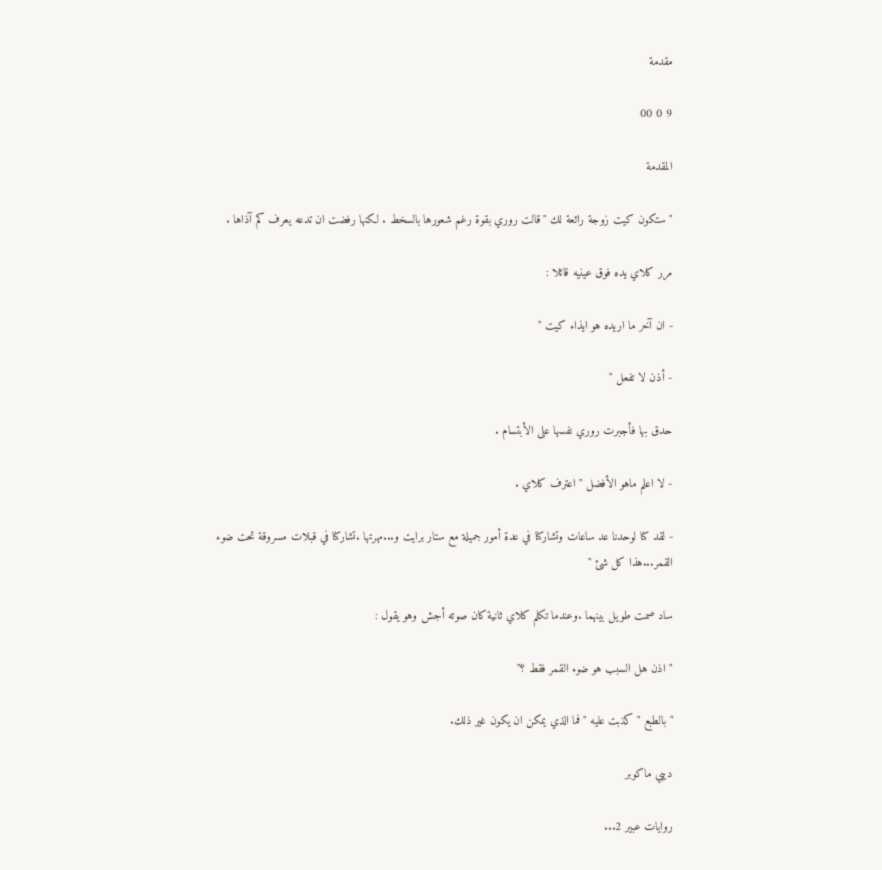مقدمة

9 0 00

المقدمة

" ستكون كيت زوجة رائعة لك "قالت روري بقوة رغم شعورها بالسخط . لكنها رفضت ان تدعه يعرف كم آذاها .

مرر كلاي يده فوق عينيه قائلا :

- ان آخر ما اريده هو ايذاء كيت "

- أذن لا تفعل "

حدق بها فأجبرت روري نفسها على الأبتسام .

- لا اعلم ماهو الأفضل " اعترف كلاي .

- لقد كنا لوحدنا عد ساعات وتشاركنا في عدة أمور جميلة مع ستار برايت و...مهرتها .تشاركنا في قبلات مسروقة تحت ضوء القمر...هذا كل شئ "

ساد صمت طويل بينهما .وعندما تكلم كلاي ثانية كان صوته أجش وهو يقول :

" اذن هل السبب هو ضوء القمر فقط ؟"

" بالطبع " كذبت عليه " فما الذي يمكن ان يكون غير ذلك.

ديبي ماكوبر

روايات عبير 2...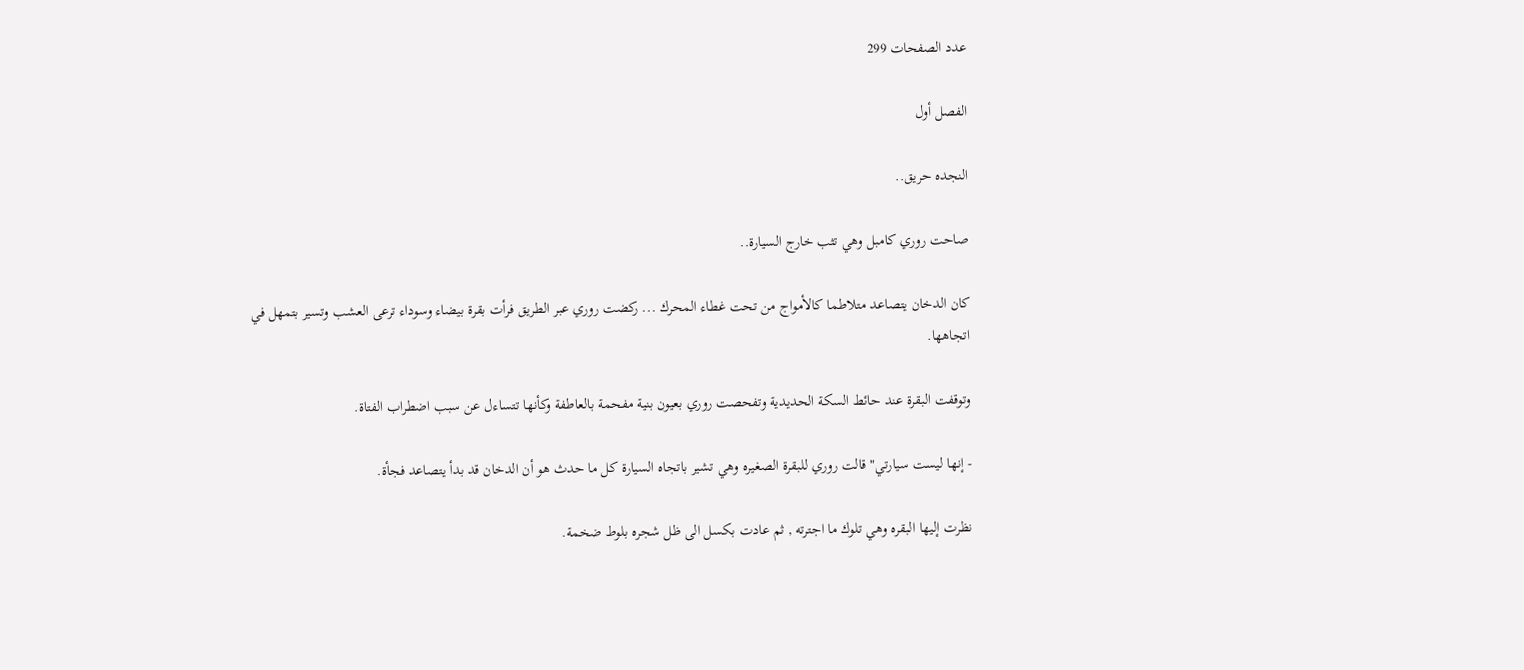عدد الصفحات 299

الفصل أول

النجده حريق..

صاحت روري كامبل وهي تثب خارج السيارة..

كان الدخان يتصاعد متلاطما كالأمواج من تحت غطاء المحرك ... ركضت روري عبر الطريق فرأت بقرة بيضاء وسوداء ترعى العشب وتسير بتمهل في اتجاهها.

وتوقفت البقرة عند حائط السكة الحديدية وتفحصت روري بعيون بنية مفحمة بالعاطفة وكأنها تتساءل عن سبب اضطراب الفتاة.

- إنها ليست سيارتي" قالت روري للبقرة الصغيره وهي تشير باتجاه السيارة كل ما حدث هو أن الدخان قد بدأ يتصاعد فجأة.

نظرت إليها البقره وهي تلوك ما اجترته , ثم عادت بكسل الى ظل شجره بلوط ضخمة.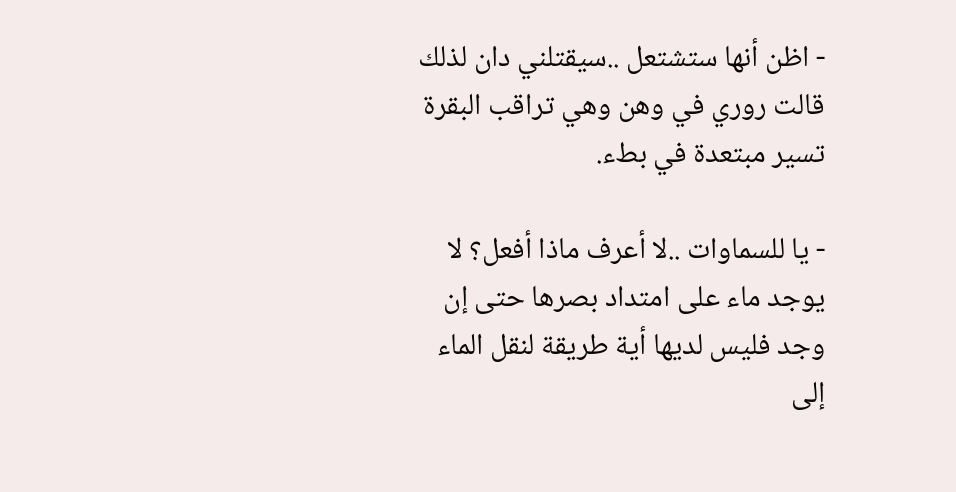- اظن أنها ستشتعل ..سيقتلني دان لذلك قالت روري في وهن وهي تراقب البقرة تسير مبتعدة في بطء.

- يا للسماوات ..لا أعرف ماذا أفعل؟ لا يوجد ماء على امتداد بصرها حتى إن وجد فليس لديها أية طريقة لنقل الماء إلى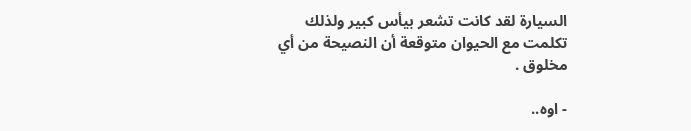السيارة لقد كانت تشعر بيأس كبير ولذلك تكلمت مع الحيوان متوقعة أن النصيحة من أي مخلوق .

- اوه..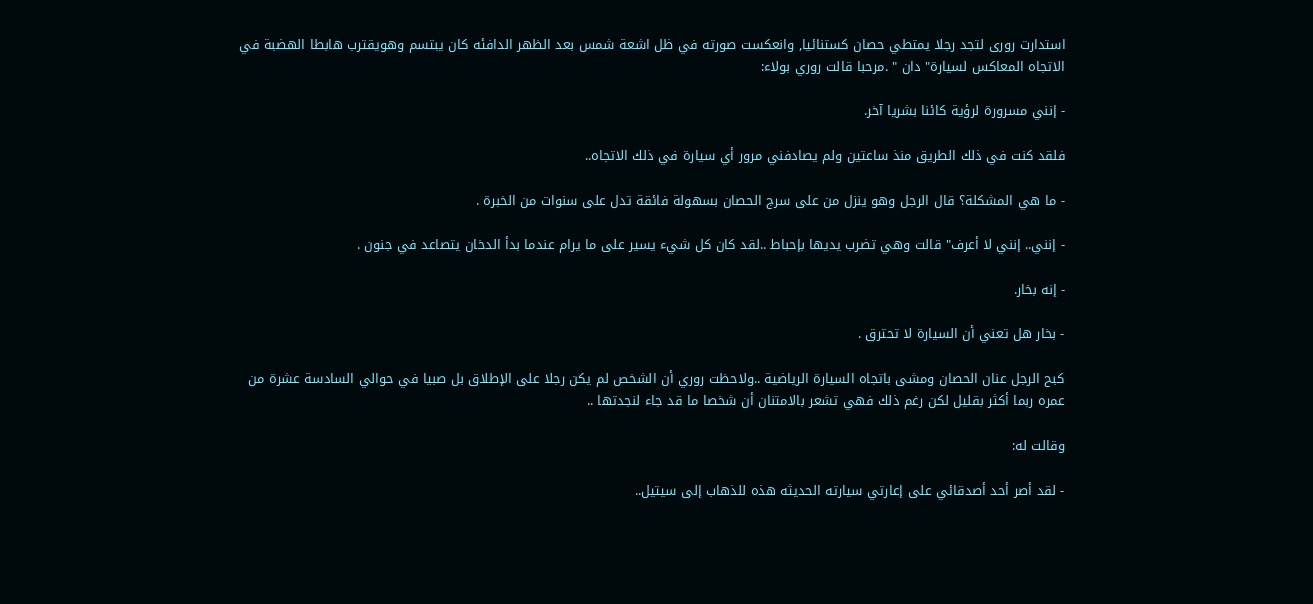استدارت رورى لتجد رجلا يمتطي حصان كستنائيا, وانعكست صورته في ظل اشعة شمس بعد الظهر الدافئه كان يبتسم وهويقترب هابطا الهضبة في الاتجاه المعاكس لسيارة" دان " .مرحبا قالت روري بولاء:

- إنني مسرورة لرؤية كائنا بشريا آخر.

فلقد كنت في ذلك الطريق منذ ساعتين ولم يصادفني مرور أي سيارة في ذلك الاتجاه..

- ما هي المشكلة؟ قال الرجل وهو ينزل من على سرج الحصان بسهولة فائقة تدل على سنوات من الخبرة .

- إنني.. إنني لا أعرف" قالت وهي تضرب يديها بإحباط ..لقد كان كل شيء يسير على ما يرام عندما بدأ الدخان يتصاعد في جنون .

- إنه بخار.

- بخار هل تعني أن السيارة لا تحترق .

كبح الرجل عنان الحصان ومشى باتجاه السيارة الرياضية ..ولاحظت روري أن الشخص لم يكن رجلا على الإطلاق بل صبيا في حوالي السادسة عشرة من عمره ربما أكثر بقليل لكن رغم ذلك فهي تشعر بالامتنان أن شخصا ما قد جاء لنجدتها ..

وقالت له:

- لقد أصر أحد أصدقائي على إعارتي سيارته الحديثه هذه للذهاب إلى سيتيل..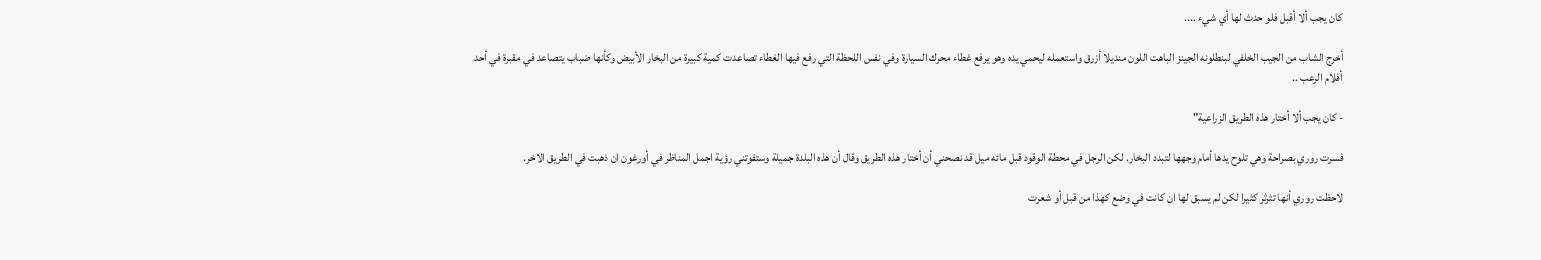كان يجب ألا أقبل فلو حدث لها أي شيء ....

أخرج الشاب من الجيب الخلفي لبنطلونه الجينز الباهت اللون منديلا أزرق واستعمله ليحمي يده وهو يرفع غطاء محرك السيارة وفي نفس اللحظة التي رفع فيها الغطاء تصاعدت كمية كبيرة من البخار الأبيض وكأنها ضباب يتصاعد في مقبرة في أحد أفلام الرعب ..

- كان يجب ألا أختار هذه الطريق الزراعية"

فسرت روري بصراحة وهي تلوح يدها أمام وجهها لتبدد البخار. لكن الرجل في محطة الوقود قبل مائه ميل قد نصحني أن أختار هذه الطريق وقال أن هذه البلدة جميلة وستفوتني رؤية اجمل المناظر في أورغون ان ذهبت في الطريق الاخر.

لاحظت روري أنها تثرثر كثيرا لكن لم يسبق لها ان كانت في وضع كهذا من قبل أو شعرت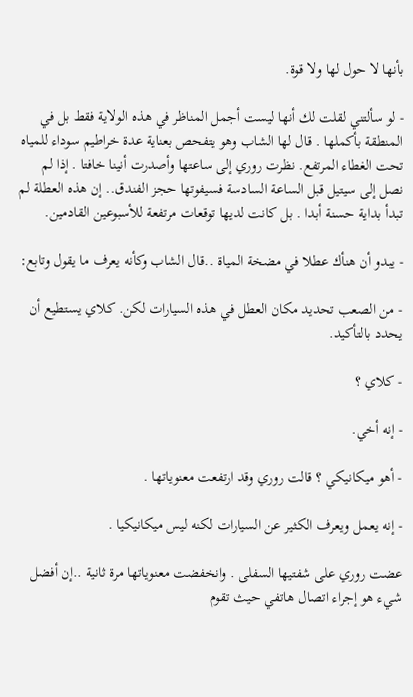بأنها لا حول لها ولا قوة.

- لو سألتني لقلت لك أنها ليست أجمل المناظر في هذه الولاية فقط بل في المنطقة بأكملها . قال لها الشاب وهو يتفحص بعناية عدة خراطيم سوداء للمياه تحت الغطاء المرتفع. نظرت روري إلى ساعتها وأصدرت أنينا خافتا . إذا لم نصل إلى سيتيل قبل الساعة السادسة فسيفوتها حجز الفندق.. إن هذه العطلة لم تبدأ بداية حسنة أبدا . بل كانت لديها توقعات مرتفعة للأسبوعين القادمين.

- يبدو أن هنأك عطلا في مضخة المياة ..قال الشاب وكأنه يعرف ما يقول وتابع:

- من الصعب تحديد مكان العطل في هذه السيارات لكن. كلاي يستطيع أن يحدد بالتأكيد.

- كلاي ؟

- إنه أخي.

- أهو ميكانيكي ؟ قالت روري وقد ارتفعت معنوياتها .

- إنه يعمل ويعرف الكثير عن السيارات لكنه ليس ميكانيكيا .

عضت روري على شفتيها السفلى . وانخفضت معنوياتها مرة ثانية ..إن أفضل شيء هو إجراء اتصال هاتفي حيث تقوم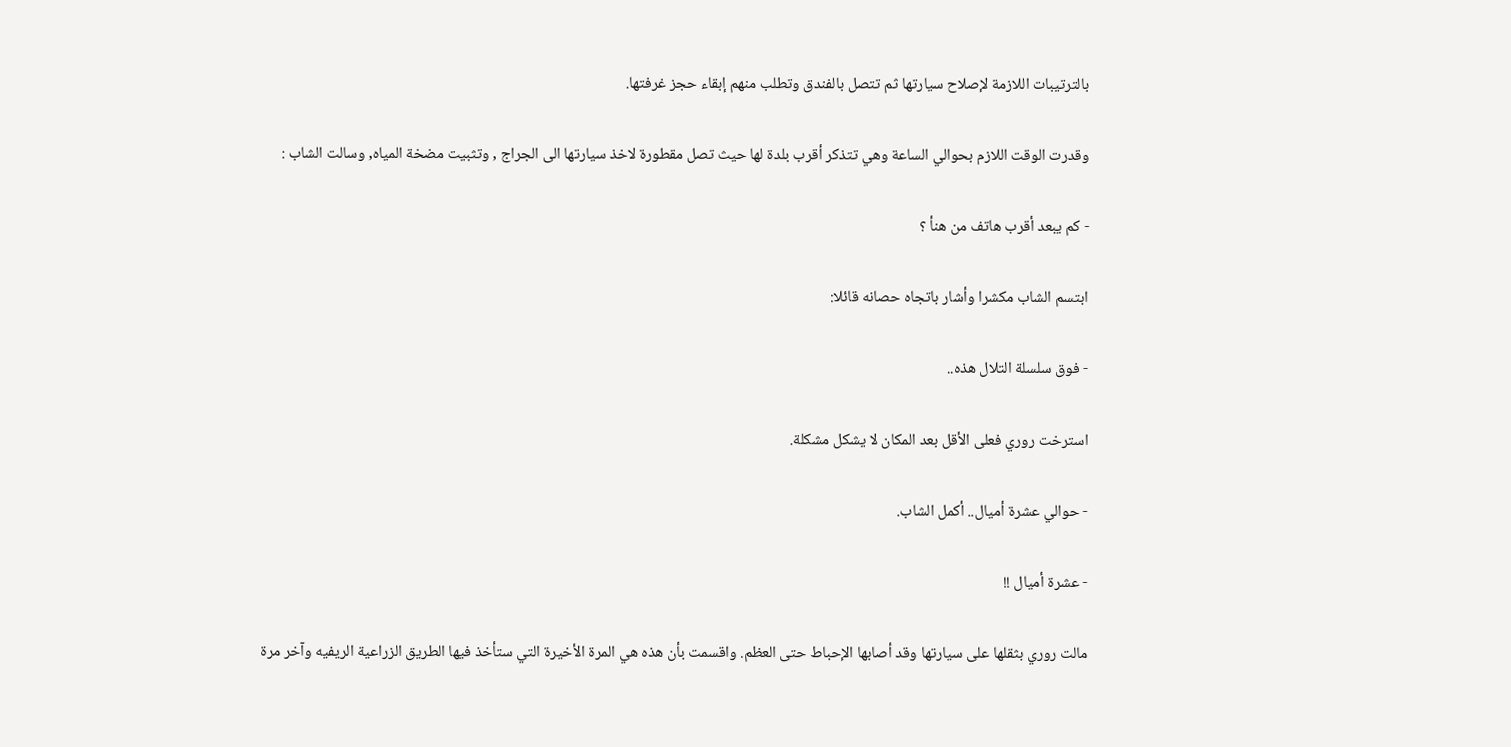بالترتيبات اللازمة لإصلاح سيارتها ثم تتصل بالفندق وتطلب منهم إبقاء حجز غرفتها.

وقدرت الوقت اللازم بحوالي الساعة وهي تتذكر أقرب بلدة لها حيث تصل مقطورة لاخذ سيارتها الى الجراج , وتثبيت مضخة المياه, وسالت الشاب :

- كم يبعد أقرب هاتف من هنأ ؟

ابتسم الشاب مكشرا وأشار باتجاه حصانه قائلا:

- فوق سلسلة التلال هذه..

استرخت روري فعلى الأقل بعد المكان لا يشكل مشكلة.

- حوالي عشرة أميال.. أكمل الشاب.

- عشرة أميال !!

مالت روري بثقلها على سيارتها وقد أصابها الإحباط حتى العظم. واقسمت بأن هذه هي المرة الأخيرة التي ستأخذ فيها الطريق الزراعية الريفيه وآخر مرة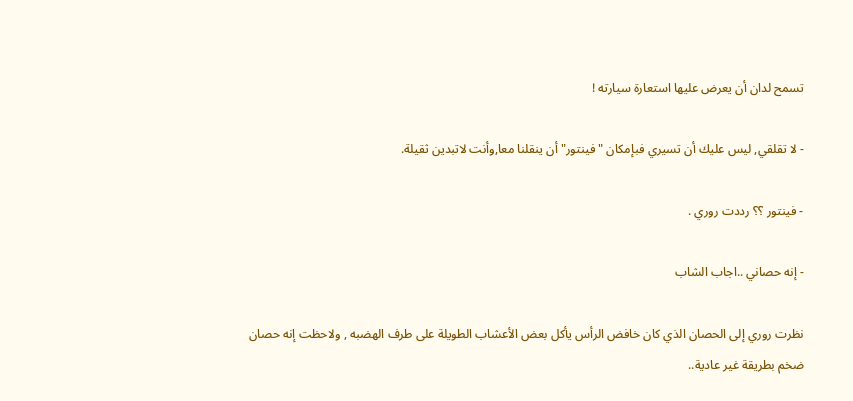تسمح لدان أن يعرض عليها استعارة سيارته !

- لا تقلقي, ليس عليك أن تسيري فبإمكان "فينتور" أن ينقلنا معا,وأنت لاتبدين ثقيلة.

- فينتور ؟؟ رددت روري .

- إنه حصاني ..اجاب الشاب

نظرت روري إلى الحصان الذي كان خافض الرأس يأكل بعض الأعشاب الطويلة على طرف الهضبه , ولاحظت إنه حصان ضخم بطريقة غير عادية..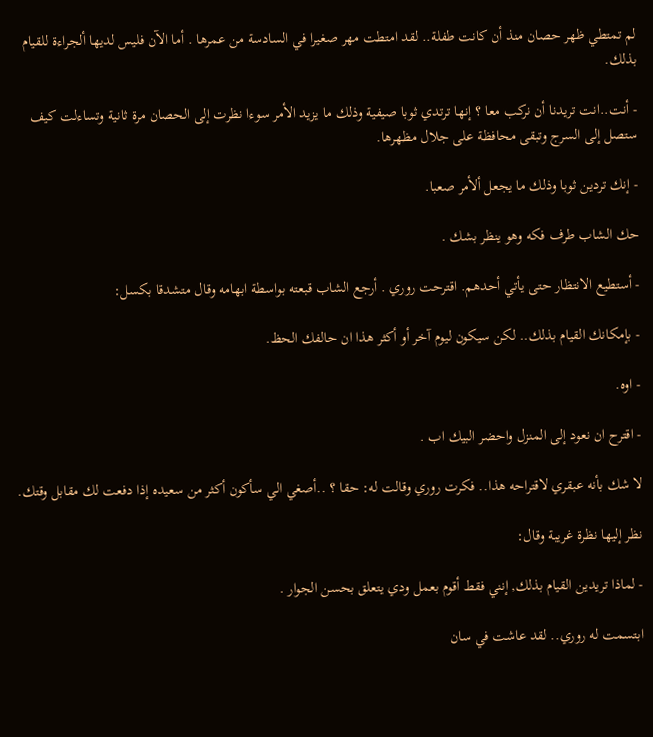لم تمتطي ظهر حصان منذ أن كانت طفلة.. لقد امتطت مهر صغيرا في السادسة من عمرها . أما الآن فليس لديها ألجراءة للقيام بذلك.

- أنت..انت تريدنا أن نركب معا ؟ إنها ترتدي ثوبا صيفية وذلك ما يزيد الأمر سوءا نظرت إلى الحصان مرة ثانية وتساءلت كيف ستصل إلى السرج وتبقى محافظة على جلال مظهرها.

- إنك تردين ثوبا وذلك ما يجعل ألأمر صعبا.

حك الشاب طرف فكه وهو ينظر بشك .

- أستطيع الانتظار حتى يأتي أحدهم. اقترحت روري . أرجع الشاب قبعته بواسطة ابهامه وقال متشدقا بكسل:

- بإمكانك القيام بذلك.. لكن سيكون ليوم آخر أو أكثر هذا ان حالفك الحظ.

- اوه.

- اقترح ان نعود إلى المنزل واحضر البيك اب .

لا شك بأنه عبقري لاقتراحه هذا.. فكرت روري وقالت له: حقا ؟ ..أصغي الي سأكون أكثر من سعيده إذا دفعت لك مقابل وقتك.

نظر إليها نظرة غريبة وقال:

- لماذا تريدين القيام بذلك, إنني فقط أقوم بعمل ودي يتعلق بحسن الجوار .

ابتسمت له روري.. لقد عاشت في سان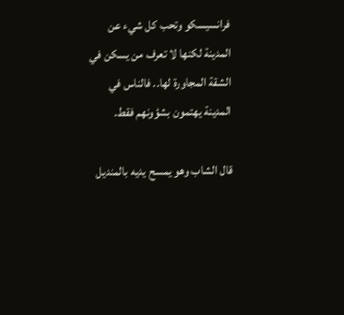فرانسيسكو وتحب كل شيء عن المدينة لكنها لا تعرف من يسكن في الشقة المجاورة لها.. فالناس في المدينة يهتمون بشؤونهم فقط.

قال الشاب وهو يمسح يديه بالمنديل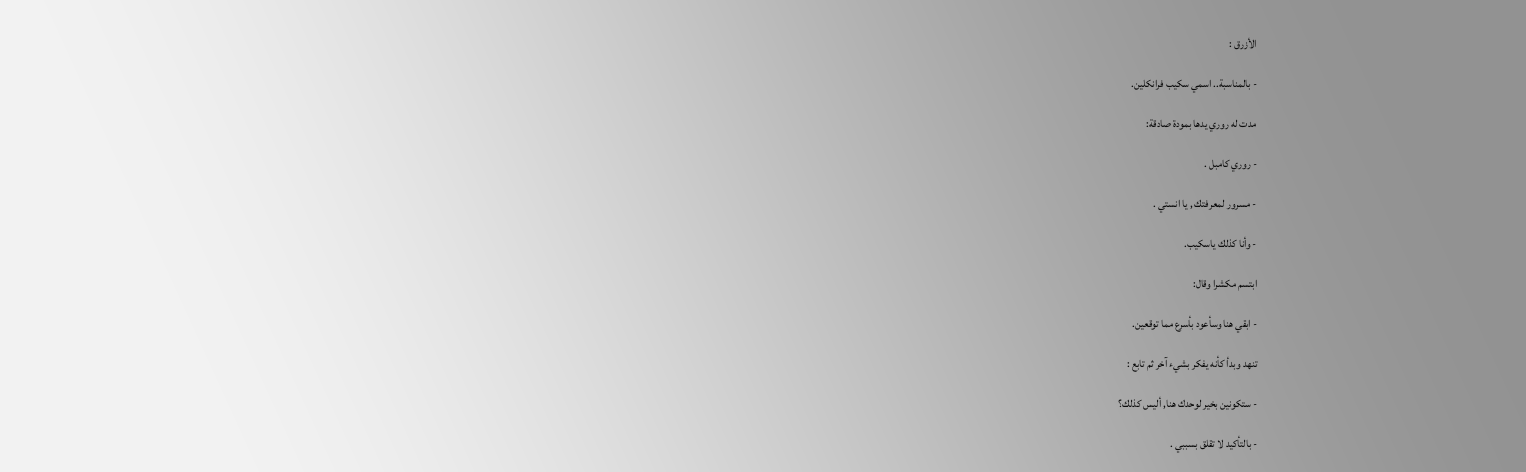الأزرق :

- بالمناسبة.. اسمي سكيب فرانكلين.

مدت له روري يدها بمودة صادقة:

- روري كامبل .

- مسرور لمعرفتك , يا انستي .

- وأنا كذلك ياسكيب.

ابتسم مكشرا وقال:

- ابقي هنا وسأعود بأسرع مما توقعين.

تنهد وبدأ كأنه يفكر بشيء آخر ثم تابع :

- ستكونين بخير لوحدك هنا, أليس كذلك؟

- بالتأكيد لا تقلق بسببي .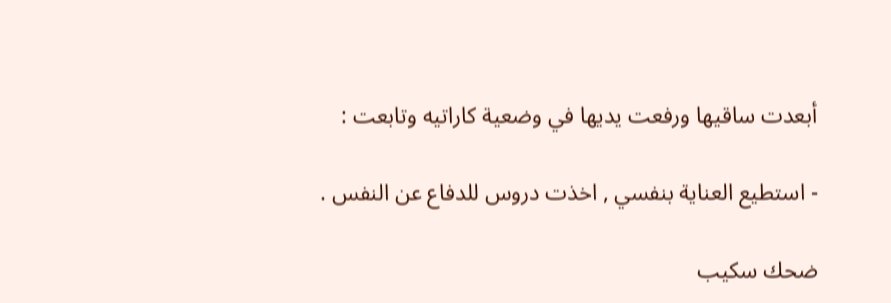أبعدت ساقيها ورفعت يديها في وضعية كاراتيه وتابعت :

- استطيع العناية بنفسي , اخذت دروس للدفاع عن النفس .

ضحك سكيب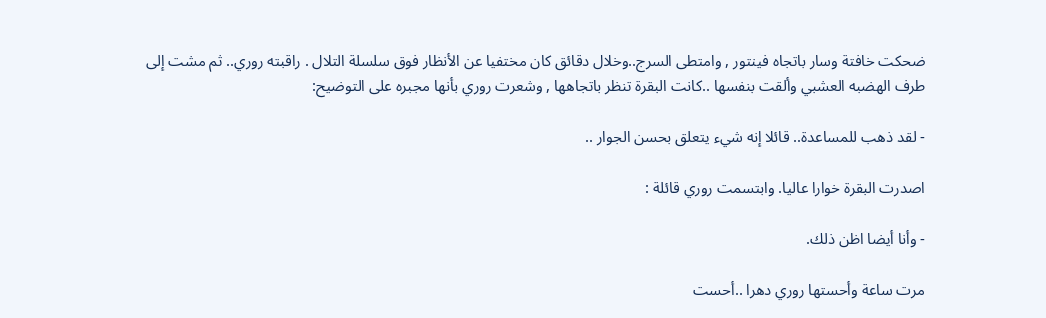ضحكت خافتة وسار باتجاه فينتور , وامتطى السرج..وخلال دقائق كان مختفيا عن الأنظار فوق سلسلة التلال . راقبته روري.. ثم مشت إلى طرف الهضبه العشبي وألقت بنفسها ..كانت البقرة تنظر باتجاهها , وشعرت روري بأنها مجبره على التوضيح:

- لقد ذهب للمساعدة.. قائلا إنه شيء يتعلق بحسن الجوار ..

اصدرت البقرة خوارا عاليا. وابتسمت روري قائلة :

- وأنا أيضا اظن ذلك.

مرت ساعة وأحستها روري دهرا ..أحست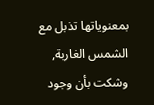بمعنوياتها تذبل مع الشمس الغاربة, وشكت بأن وجود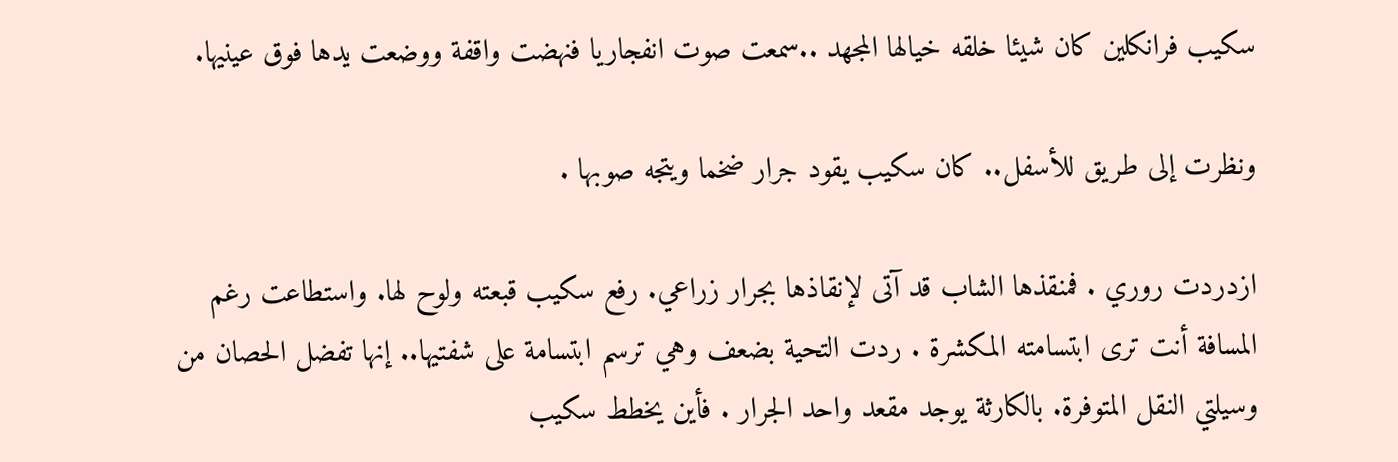سكيب فرانكلين كان شيئا خلقه خيالها المجهد ..سمعت صوت انفجاريا فنهضت واقفة ووضعت يدها فوق عينيها.

ونظرت إلى طريق للأسفل.. كان سكيب يقود جرار ضخما ويتجه صوبها .

ازدردت روري . فمنقذها الشاب قد آتى لإنقاذها بجرار زراعي. رفع سكيب قبعته ولوح لها. واستطاعت رغم المسافة أنت ترى ابتسامته المكشرة . ردت التحية بضعف وهي ترسم ابتسامة على شفتيها.. إنها تفضل الحصان من وسيلتي النقل المتوفرة. بالكارثة يوجد مقعد واحد الجرار . فأين يخطط سكيب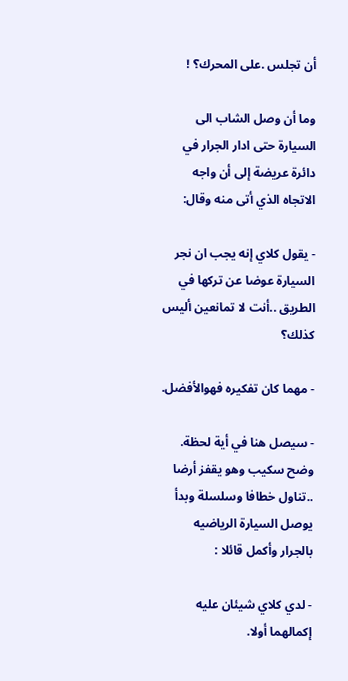أن تجلس .على المحرك؟ !

وما أن وصل الشاب الى السيارة حتى ادار الجرار في دائرة عريضة إلى أن واجه الاتجاه الذي أتى منه وقال:

- يقول كلاي إنه يجب ان نجر السيارة عوضا عن تركها في الطريق ..أنت لا تمانعين أليس كذلك؟

- مهما كان تفكيره فهوالأفضل.

- سيصل هنا في أية لحظة. وضح سكيب وهو يقفز أرضا ..تناول خطافا وسلسلة وبدأ يوصل السيارة الرياضيه بالجرار وأكمل قائلا :

- لدي كلاي شيئان عليه إكمالهما أولا.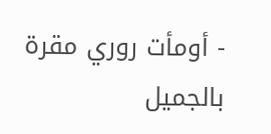- أومأت روري مقرة بالجميل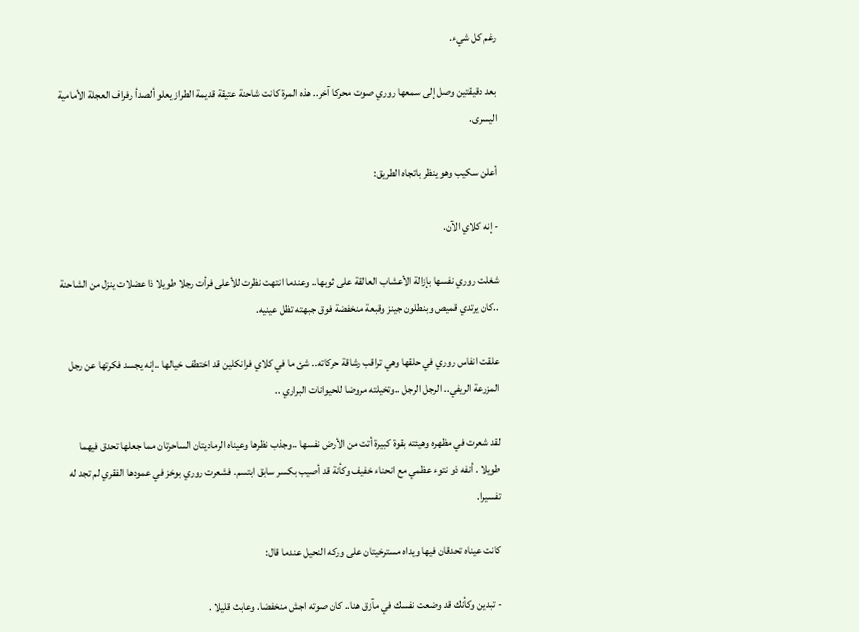رغم كل شيء.

بعد دقيقتين وصل إلى سمعها روري صوت محركا آخر.. هذه المرة كانت شاحنة عتيقة قديمة الطراز يعلو ألصدأ رفراف العجلة الأمامية اليسرى.

أعلن سكيب وهو ينظر باتجاه الطريق:

- إنه كلاي الآن.

شغلت روري نفسها بإزالة الأعشاب العالقة على ثوبها.. وعندما انتهت نظرت للأعلى فرأت رجلا طويلا ذا عضلات ينزل من الشاحنة ..كان يرتدي قميص وبنطلون جينز وقبعة منخفضة فوق جبهته تظل عينيه.

علقت انفاس روري في حلقها وهي تراقب رشاقة حركاته.. شئ ما في كلاي فرانكلين قد اختطف خيالها ..إنه يجسد فكرتها عن رجل المزرعة الريفي.. الرجل الرجل ..وتخيلته مروضا للحيوانات البراري ..

لقد شعرت في مظهره وهيئته بقوة كبيرة أتت من الأرض نفسها ..وجذب نظرها وعيناه الرماديتان الساحرتان مما جعلها تحدق فيهما طويلا . أنفه ذو نتوء عظمي مع انحناء خفيف وكأنة قد أصيب بكسر سابق ابتسم. فشعرت روري بوخز في عمودها الفقري لم تجد له تفسيرا.

كانت عيناه تحدقان فيها ويداه مسترخيتان على وركه النحيل عندما قال:

- تبدين وكأنك قد وضعت نفسك في مآزق هنا.. كان صوته اجش منخفضا. وعابث قليلا .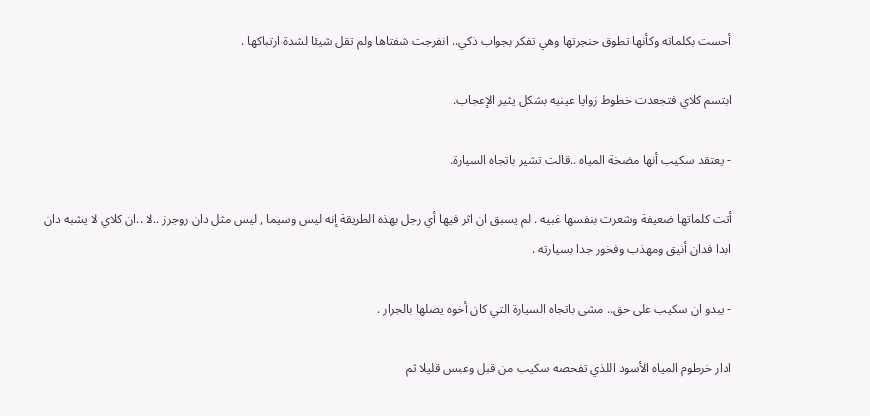أحست بكلماته وكأنها تطوق حنجرتها وهي تفكر بجواب ذكي.. انفرجت شفتاها ولم تقل شيئا لشدة ارتباكها .

ابتسم كلاي فتجعدت خطوط زوايا عينيه بشكل يثير الإعجاب.

- يعتقد سكيب أنها مضخة المياه ..قالت تشير باتجاه السيارة.

أتت كلماتها ضعيفة وشعرت بنفسها غبيه . لم يسبق ان اثر فيها أي رجل بهذه الطريقة إنه ليس وسيما , ليس مثل دان روجرز ..لا ..ان كلاي لا يشبه دان ابدا فدان أنيق ومهذب وفخور جدا بسيارته .

- يبدو ان سكيب على حق.. مشى باتجاه السيارة التي كان أخوه يصلها بالجرار .

ادار خرطوم المياه الأسود اللذي تفحصه سكيب من قبل وعبس قليلا ثم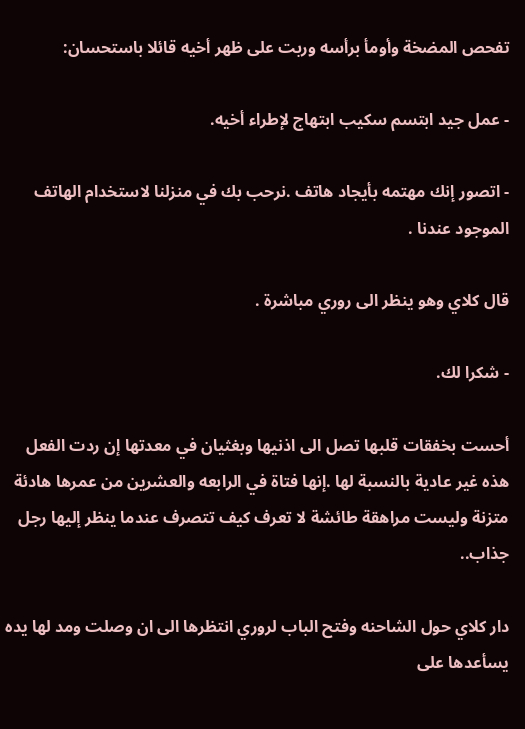تفحص المضخة وأومأ برأسه وربت على ظهر أخيه قائلا باستحسان:

- عمل جيد ابتسم سكيب ابتهاج لإطراء أخيه.

- اتصور إنك مهتمه بأيجاد هاتف .نرحب بك في منزلنا لاستخدام الهاتف الموجود عندنا .

قال كلاي وهو ينظر الى روري مباشرة .

- شكرا لك.

أحست بخفقات قلبها تصل الى اذنيها وبغثيان في معدتها إن ردت الفعل هذه غير عادية بالنسبة لها .إنها فتاة في الرابعه والعشرين من عمرها هادئة متزنة وليست مراهقة طائشة لا تعرف كيف تتصرف عندما ينظر إليها رجل جذاب..

دار كلاي حول الشاحنه وفتح الباب لروري انتظرها الى ان وصلت ومد لها يده يسأعدها على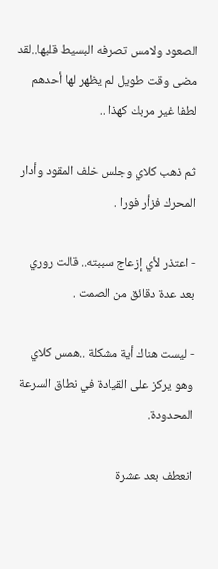الصعود ولامس تصرفه البسيط قلبها..لقد مضى وقت طويل لم يظهر لها أحدهم لطفا غير مربك كهذا ..

ثم ذهب كلاي وجلس خلف المقود وأدار المحرك فزأر فورا .

- اعتذر لأي إزعاج سببته.. قالت روري بعد عدة دقائق من الصمت .

- ليست هناك أية مشكلة ..همس كلاي وهو يركز على القيادة في نطاق السرعة المحدودة.

انعطف بعد عشرة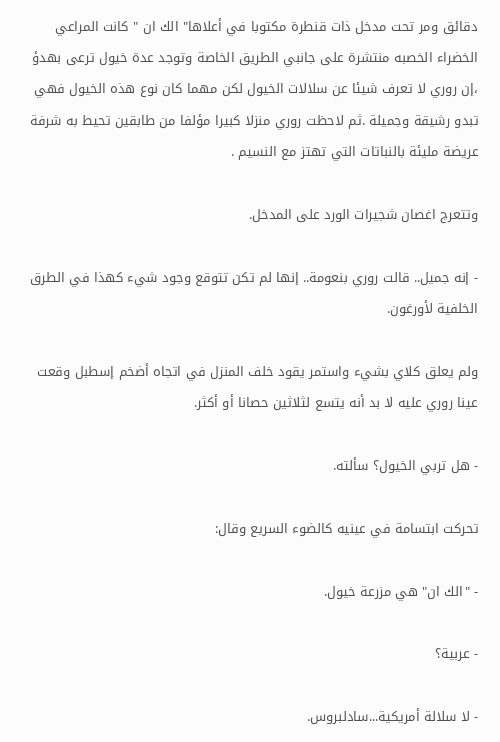دقائق ومر تحت مدخل ذات قنطرة مكتوبا في أعلاها" الك ان " كانت المراعي الخضراء الخصبه منتشرة على جانبي الطريق الخاصة وتوجد عدة خيول ترعى بهدؤ ،إن روري لا تعرف شيئا عن سلالات الخيول لكن مهما كان نوع هذه الخيول فهي تبدو رشيقة وجميلة .ثم لاحظت روري منزلا كبيرا مؤلفا من طابقين تحيط به شرفة عريضة مليئة بالنباتات التي تهتز مع النسيم .

وتتعرج اغصان شجيرات الورد على المدخل.

- إنه جميل.. قالت روري بنعومة.. إنها لم تكن تتوقع وجود شيء كهذا في الطرق الخلفية لأورغون.

ولم يعلق كلاي بشيء واستمر يقود خلف المنزل في اتجاه أضخم إسطبل وقعت عينا روري عليه لا بد أنه يتسع لثلاثين حصانا أو أكثر.

- هل تربي الخيول؟ سألته.

تحركت ابتسامة في عينيه كالضوء السريع وقال:

- "الك ان" هي مزرعة خيول.

- عربية؟

- لا سلالة أمريكية...سادلبروس.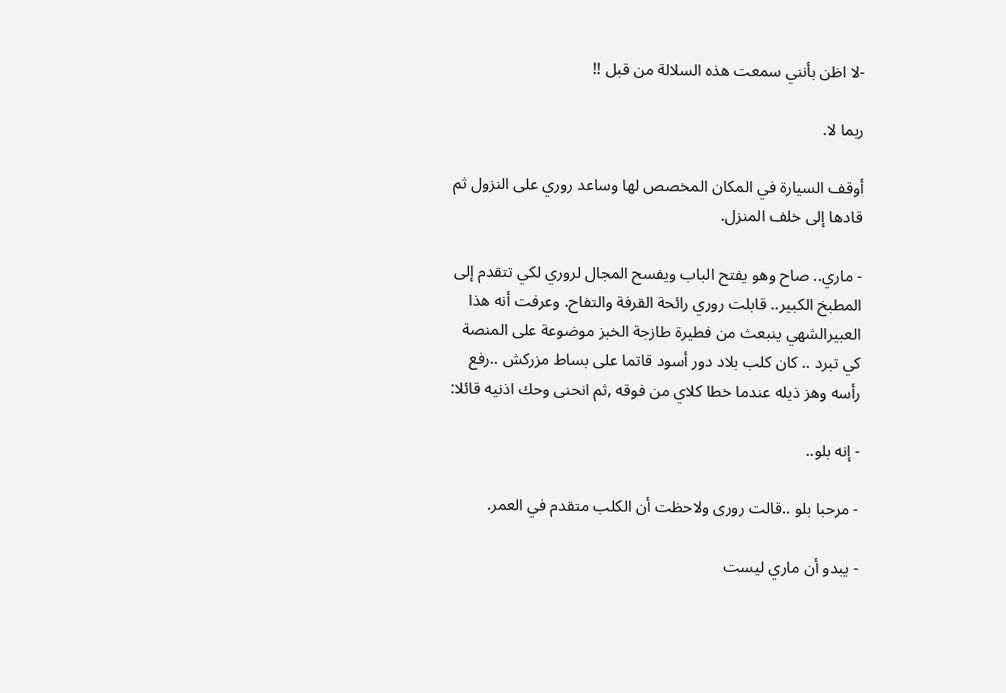-لا اظن بأنني سمعت هذه السلالة من قبل !!

ربما لا.

أوقف السيارة في المكان المخصص لها وساعد روري على النزول ثم قادها إلى خلف المنزل.

- ماري.. صاح وهو يفتح الباب ويفسح المجال لروري لكي تتقدم إلى المطبخ الكبير.. قابلت روري رائحة القرفة والتفاح. وعرفت أنه هذا العبيرالشهي ينبعث من فطيرة طازجة الخبز موضوعة على المنصة كي تبرد .. كان كلب بلاد دور أسود قاتما على بساط مزركش ..رفع رأسه وهز ذيله عندما خطا كلاي من فوقه ,ثم انحنى وحك اذنيه قائلا:

- إنه بلو..

- مرحبا بلو ..قالت رورى ولاحظت أن الكلب متقدم في العمر.

- يبدو أن ماري ليست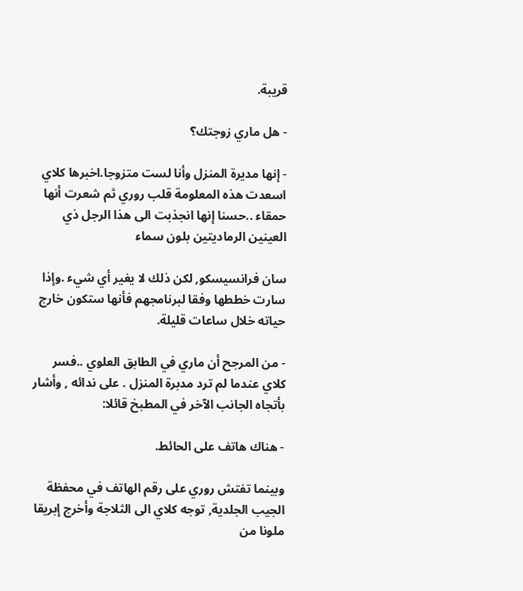قريبة.

- هل ماري زوجتك؟

- إنها مديرة المنزل وأنا لست متزوجا.اخبرها كلاي اسعدت هذه المعلومة قلب روري ثم شعرت أنها حمقاء ..حسنا إنها انجذبت الى هذا الرجل ذي العينين الرماديتين بلون سماء

سان فرانسيسكو, لكن ذلك لا يغير أي شيء .وإذا سارت خططها وفقا لبرنامجهم فأنها ستكون خارج حياته خلال ساعات قليلة.

- من المرجح أن ماري في الطابق العلوي ..فسر كلاي عندما لم ترد مدبرة المنزل . على ندائه , وأشار بأتجاه الجانب الآخر في المطبخ قائلا:

- هناك هاتف على الحائط.

وبينما تفتش روري على رقم الهاتف في محفظة الجيب الجلدية, توجه كلاي الى الثلاجة وأخرج إبريقا ملونا من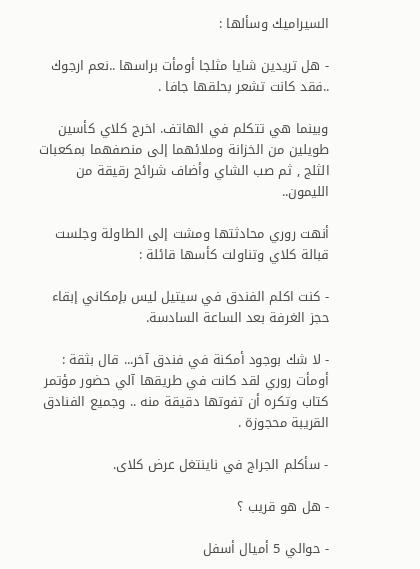السيراميك وسألها :

- هل تريدين شايا مثلجا أومأت براسها ..نعم ارجوك ..فقد كانت تشعر بحلقها جافا .

وبينما هي تتكلم في الهاتف. اخرج كلاي كأسين طويلين من الخزانة وملائهما إلى منصفهما بمكعبات الثلج , ثم صب الشاي وأضاف شرائح رقيقة من الليمون..

أنهت روري محادثتها ومشت إلى الطاولة وجلست قبالة كلاي وتناولت كأسها قائلة :

- كنت اكلم الفندق في سيتيل ليس بإمكاني إبقاء حجز الغرفة بعد الساعة السادسة.

- لا شك بوجود أمكنة في فندق آخر... قال بثقة : أومأت روري لقد كانت في طريقها آلي حضور مؤتمر كتاب وتكره أن تفوتها دقيقة منه .. وجميع الفنادق القريبة محجوزة .

- سأكلم الجراج في ناينتغل عرض كلاى.

- هل هو قريب ؟

- حوالي 5 أميال أسفل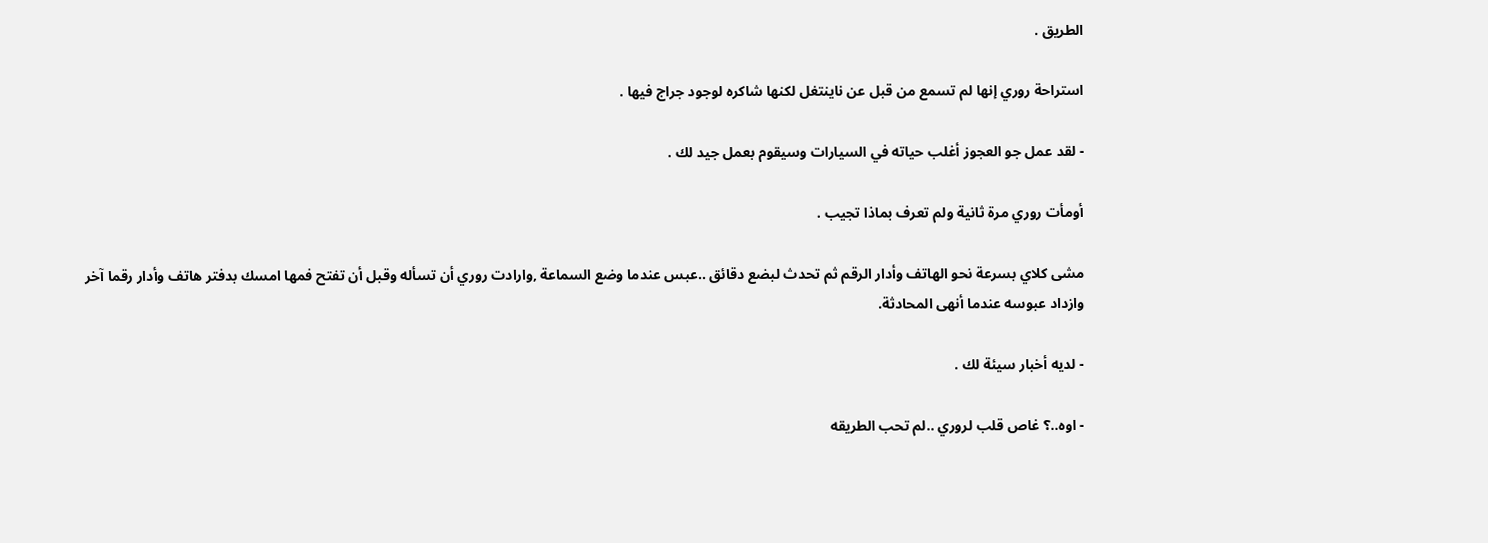الطريق .

استراحة روري إنها لم تسمع من قبل عن ناينتغل لكنها شاكره لوجود جراج فيها .

- لقد عمل جو العجوز أغلب حياته في السيارات وسيقوم بعمل جيد لك .

أومأت روري مرة ثانية ولم تعرف بماذا تجيب .

مشى كلاي بسرعة نحو الهاتف وأدار الرقم ثم تحدث لبضع دقائق ..عبس عندما وضع السماعة ,وارادت روري أن تسأله وقبل أن تفتح فمها امسك بدفتر هاتف وأدار رقما آخر وازداد عبوسه عندما أنهى المحادثة.

- لديه أخبار سيئة لك .

- اوه..؟ غاص قلب لروري ..لم تحب الطريقه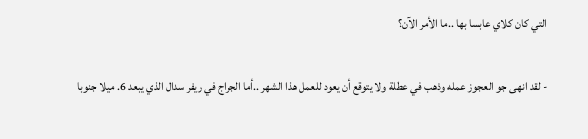التي كان كلاي عابسا بها ..ما الأمر الآن؟

- لقد انهى جو العجوز عمله وذهب في عطلة ولا يتوقع أن يعود للعمل هذا الشهر ..أما الجراج في ريفر سدال الذي يبعد 6. ميلا جنوبا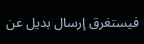فيستغرق إرسال بديل عن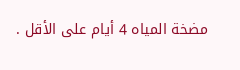مضخة المياه 4 أيام على الأقل .